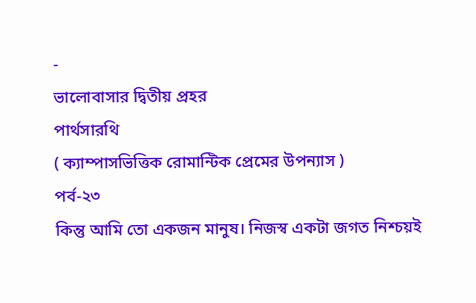-
ভালোবাসার দ্বিতীয় প্রহর
পার্থসারথি
( ক্যাম্পাসভিত্তিক রোমান্টিক প্রেমের উপন্যাস )
পর্ব-২৩
কিন্তু আমি তো একজন মানুষ। নিজস্ব একটা জগত নিশ্চয়ই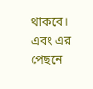থাকবে। এবং এর পেছনে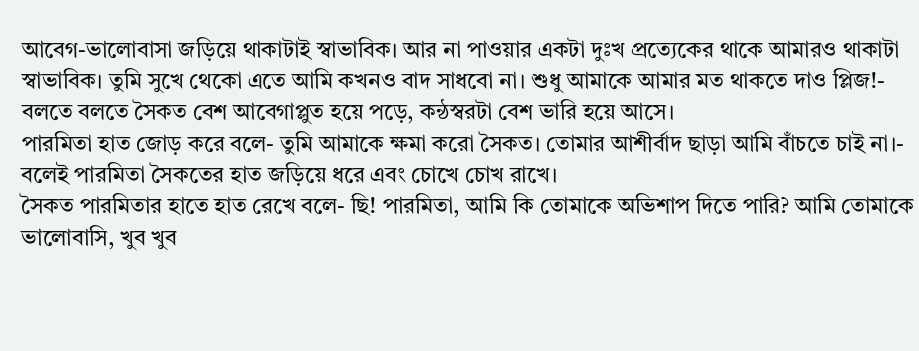আবেগ-ভালোবাসা জড়িয়ে থাকাটাই স্বাভাবিক। আর না পাওয়ার একটা দুঃখ প্রত্যেকের থাকে আমারও থাকাটা স্বাভাবিক। তুমি সুখে থেকো এতে আমি কখনও বাদ সাধবো না। শুধু আমাকে আমার মত থাকতে দাও প্লিজ!- বলতে বলতে সৈকত বেশ আবেগাপ্লুত হয়ে পড়ে, কন্ঠস্বরটা বেশ ভারি হয়ে আসে।
পারমিতা হাত জোড় করে বলে- তুমি আমাকে ক্ষমা করো সৈকত। তোমার আশীর্বাদ ছাড়া আমি বাঁচতে চাই না।- বলেই পারমিতা সৈকতের হাত জড়িয়ে ধরে এবং চোখে চোখ রাখে।
সৈকত পারমিতার হাতে হাত রেখে বলে- ছি! পারমিতা, আমি কি তোমাকে অভিশাপ দিতে পারি? আমি তোমাকে ভালোবাসি, খুব খুব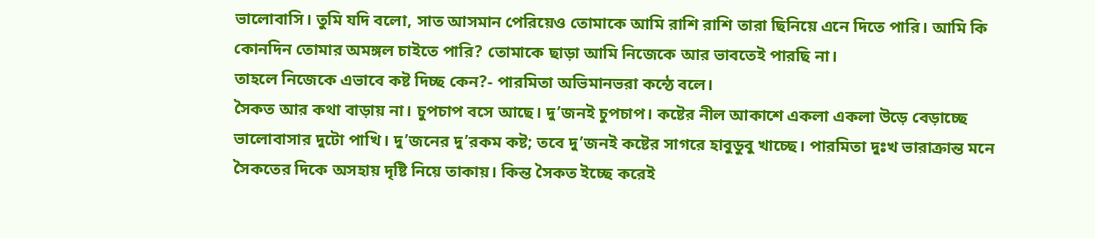ভালোবাসি। তুমি যদি বলো, সাত আসমান পেরিয়েও তোমাকে আমি রাশি রাশি তারা ছিনিয়ে এনে দিতে পারি। আমি কি কোনদিন তোমার অমঙ্গল চাইতে পারি? তোমাকে ছাড়া আমি নিজেকে আর ভাবতেই পারছি না।
তাহলে নিজেকে এভাবে কষ্ট দিচ্ছ কেন?- পারমিতা অভিমানভরা কন্ঠে বলে।
সৈকত আর কথা বাড়ায় না। চুপচাপ বসে আছে। দু’জনই চুপচাপ। কষ্টের নীল আকাশে একলা একলা উড়ে বেড়াচ্ছে ভালোবাসার দুটো পাখি। দু’জনের দু’রকম কষ্ট; তবে দু’জনই কষ্টের সাগরে হাবুডুবু খাচ্ছে। পারমিতা দুঃখ ভারাক্রান্ত মনে সৈকতের দিকে অসহায় দৃষ্টি নিয়ে তাকায়। কিন্ত সৈকত ইচ্ছে করেই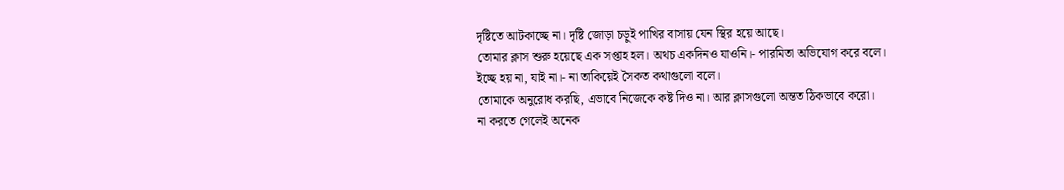দৃষ্টিতে আটকাচ্ছে না। দৃষ্টি জোড়া চড়ুই পাখির বাসায় যেন স্থির হয়ে আছে।
তোমার ক্লাস শুরু হয়েছে এক সপ্তাহ হল। অথচ একদিনও যাওনি।- পারমিতা অভিযোগ করে বলে।
ইচ্ছে হয় না, যাই না।- না তাকিয়েই সৈকত কথাগুলো বলে।
তোমাকে অনুরোধ করছি, এভাবে নিজেকে কষ্ট দিও না। আর ক্লাসগুলো অন্তত ঠিকভাবে করো।
না করতে গেলেই অনেক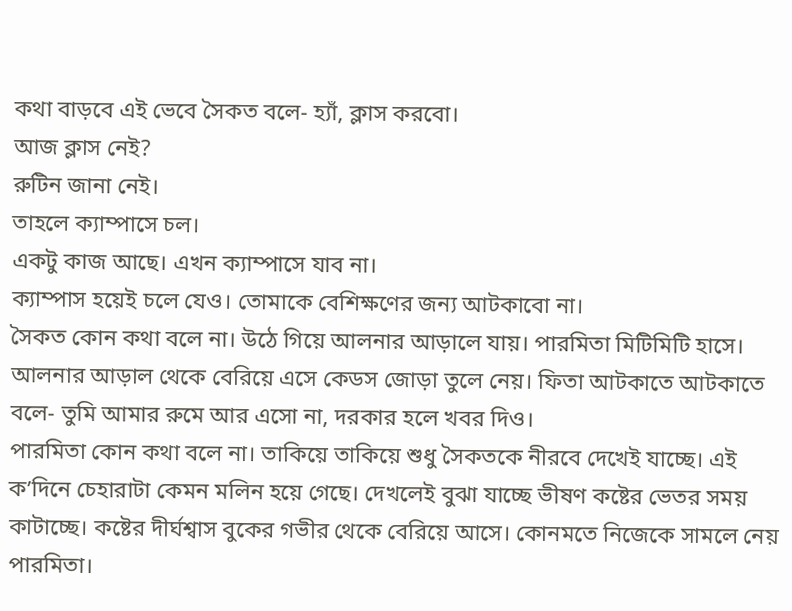কথা বাড়বে এই ভেবে সৈকত বলে- হ্যাঁ, ক্লাস করবো।
আজ ক্লাস নেই?
রুটিন জানা নেই।
তাহলে ক্যাম্পাসে চল।
একটু কাজ আছে। এখন ক্যাম্পাসে যাব না।
ক্যাম্পাস হয়েই চলে যেও। তোমাকে বেশিক্ষণের জন্য আটকাবো না।
সৈকত কোন কথা বলে না। উঠে গিয়ে আলনার আড়ালে যায়। পারমিতা মিটিমিটি হাসে। আলনার আড়াল থেকে বেরিয়ে এসে কেডস জোড়া তুলে নেয়। ফিতা আটকাতে আটকাতে বলে- তুমি আমার রুমে আর এসো না, দরকার হলে খবর দিও।
পারমিতা কোন কথা বলে না। তাকিয়ে তাকিয়ে শুধু সৈকতকে নীরবে দেখেই যাচ্ছে। এই ক’দিনে চেহারাটা কেমন মলিন হয়ে গেছে। দেখলেই বুঝা যাচ্ছে ভীষণ কষ্টের ভেতর সময় কাটাচ্ছে। কষ্টের দীর্ঘশ্বাস বুকের গভীর থেকে বেরিয়ে আসে। কোনমতে নিজেকে সামলে নেয় পারমিতা।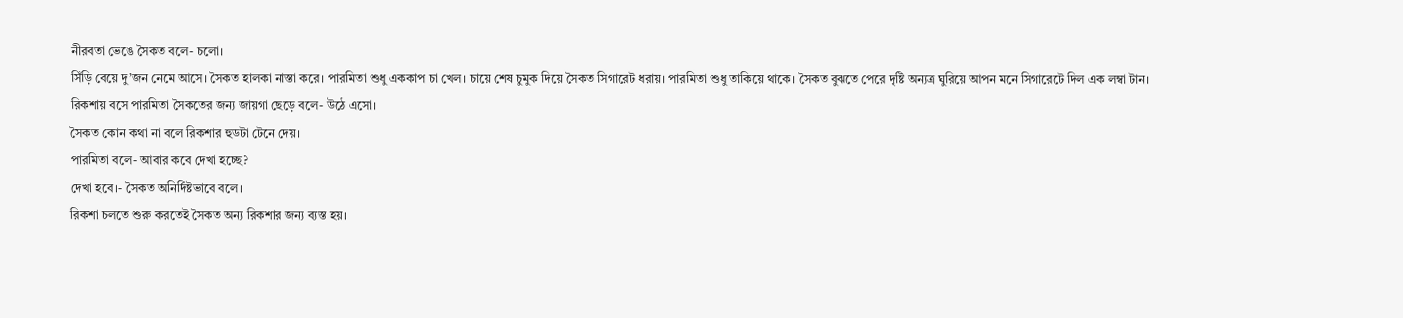নীরবতা ভেঙে সৈকত বলে- চলো।
সিঁড়ি বেয়ে দু’জন নেমে আসে। সৈকত হালকা নাস্তা করে। পারমিতা শুধু এককাপ চা খেল। চায়ে শেষ চুমুক দিয়ে সৈকত সিগারেট ধরায়। পারমিতা শুধু তাকিয়ে থাকে। সৈকত বুঝতে পেরে দৃষ্টি অন্যত্র ঘুরিয়ে আপন মনে সিগারেটে দিল এক লম্বা টান।
রিকশায় বসে পারমিতা সৈকতের জন্য জায়গা ছেড়ে বলে- উঠে এসো।
সৈকত কোন কথা না বলে রিকশার হুডটা টেনে দেয়।
পারমিতা বলে- আবার কবে দেখা হচ্ছে?
দেখা হবে।- সৈকত অনির্দিষ্টভাবে বলে।
রিকশা চলতে শুরু করতেই সৈকত অন্য রিকশার জন্য ব্যস্ত হয়।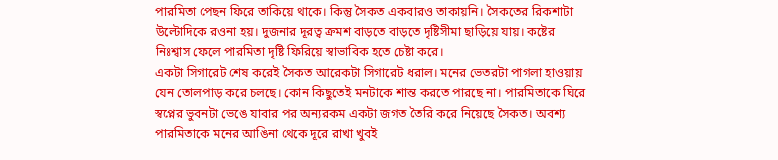পারমিতা পেছন ফিরে তাকিয়ে থাকে। কিন্তু সৈকত একবারও তাকায়নি। সৈকতের রিকশাটা উল্টোদিকে রওনা হয়। দুজনার দূরত্ব ক্রমশ বাড়তে বাড়তে দৃষ্টিসীমা ছাড়িয়ে যায়। কষ্টের নিঃশ্বাস ফেলে পারমিতা দৃষ্টি ফিরিয়ে স্বাভাবিক হতে চেষ্টা করে।
একটা সিগারেট শেষ করেই সৈকত আরেকটা সিগারেট ধরাল। মনের ভেতরটা পাগলা হাওয়ায় যেন তোলপাড় করে চলছে। কোন কিছুতেই মনটাকে শান্ত করতে পারছে না। পারমিতাকে ঘিরে স্বপ্নের ভুবনটা ভেঙে যাবার পর অন্যরকম একটা জগত তৈরি করে নিয়েছে সৈকত। অবশ্য পারমিতাকে মনের আঙিনা থেকে দূরে রাখা খুবই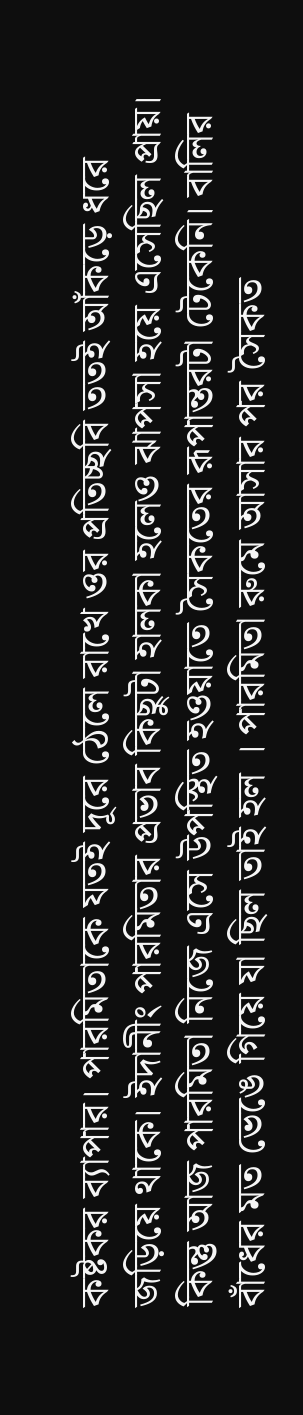কষ্টকর ব্যাপার। পারমিতাকে যতই দূরে ঠেলে রাখে ওর প্রতিচ্ছবি ততই আঁকড়ে ধরে জড়িয়ে থাকে। ইদানীং পারমিতার প্রভাব কিছুটা হালকা হলেও ঝাপসা হয়ে এসেছিল প্রায়। কিন্তু আজ পারমিতা নিজে এসে উপস্থিত হওয়াতে সৈকতের রূপান্তরটা টেকেনি। বালির বাঁধের মত ভেঙে গিয়ে যা ছিল তাই হল । পারমিতা রুমে আসার পর সৈকত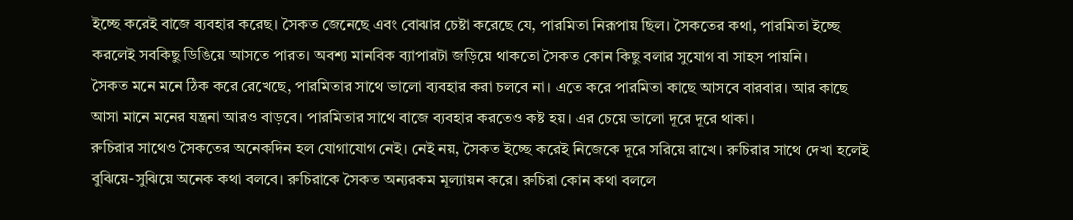ইচ্ছে করেই বাজে ব্যবহার করেছ। সৈকত জেনেছে এবং বোঝার চেষ্টা করেছে যে, পারমিতা নিরূপায় ছিল। সৈকতের কথা, পারমিতা ইচ্ছে করলেই সবকিছু ডিঙিয়ে আসতে পারত। অবশ্য মানবিক ব্যাপারটা জড়িয়ে থাকতো সৈকত কোন কিছু বলার সুযোগ বা সাহস পায়নি।
সৈকত মনে মনে ঠিক করে রেখেছে, পারমিতার সাথে ভালো ব্যবহার করা চলবে না। এতে করে পারমিতা কাছে আসবে বারবার। আর কাছে আসা মানে মনের যন্ত্রনা আরও বাড়বে। পারমিতার সাথে বাজে ব্যবহার করতেও কষ্ট হয়। এর চেয়ে ভালো দূরে দূরে থাকা।
রুচিরার সাথেও সৈকতের অনেকদিন হল যোগাযোগ নেই। নেই নয়, সৈকত ইচ্ছে করেই নিজেকে দূরে সরিয়ে রাখে। রুচিরার সাথে দেখা হলেই বুঝিয়ে-সুঝিয়ে অনেক কথা বলবে। রুচিরাকে সৈকত অন্যরকম মূল্যায়ন করে। রুচিরা কোন কথা বললে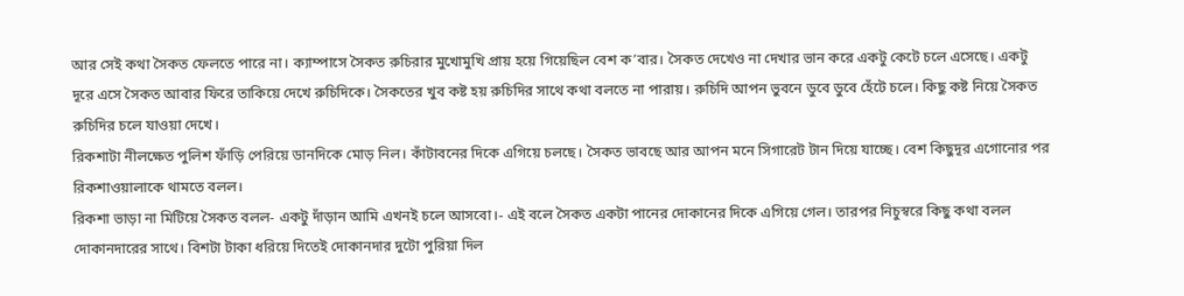আর সেই কথা সৈকত ফেলতে পারে না। ক্যাম্পাসে সৈকত রুচিরার মুখোমুখি প্রায় হয়ে গিয়েছিল বেশ ক’বার। সৈকত দেখেও না দেখার ভান করে একটু কেটে চলে এসেছে। একটু দূরে এসে সৈকত আবার ফিরে তাকিয়ে দেখে রুচিদিকে। সৈকতের খুব কষ্ট হয় রুচিদির সাথে কথা বলতে না পারায়। রুচিদি আপন ভুবনে ডুবে ডুবে হেঁটে চলে। কিছু কষ্ট নিয়ে সৈকত রুচিদির চলে যাওয়া দেখে।
রিকশাটা নীলক্ষেত পুলিশ ফাঁড়ি পেরিয়ে ডানদিকে মোড় নিল। কাঁটাবনের দিকে এগিয়ে চলছে। সৈকত ভাবছে আর আপন মনে সিগারেট টান দিয়ে যাচ্ছে। বেশ কিছুদূর এগোনোর পর রিকশাওয়ালাকে থামতে বলল।
রিকশা ভাড়া না মিটিয়ে সৈকত বলল- একটু দাঁড়ান আমি এখনই চলে আসবো।- এই বলে সৈকত একটা পানের দোকানের দিকে এগিয়ে গেল। তারপর নিচুস্বরে কিছু কথা বলল দোকানদারের সাথে। বিশটা টাকা ধরিয়ে দিতেই দোকানদার দুটো পুরিয়া দিল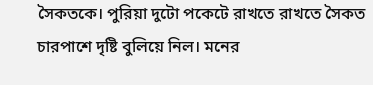সৈকতকে। পুরিয়া দুটো পকেটে রাখতে রাখতে সৈকত চারপাশে দৃষ্টি বুলিয়ে নিল। মনের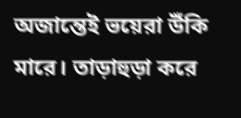অজান্তেই ভয়েরা উঁকি মারে। তাড়াহুড়া করে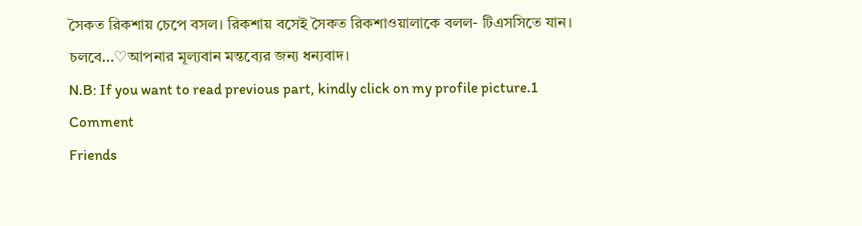সৈকত রিকশায় চেপে বসল। রিকশায় বসেই সৈকত রিকশাওয়ালাকে বলল- টিএসসিতে যান।
চলবে…♡আপনার মূল্যবান মন্তব্যের জন্য ধন্যবাদ।
N.B: If you want to read previous part, kindly click on my profile picture.1 Comment
Friends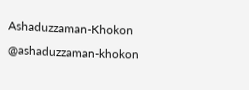Ashaduzzaman-Khokon
@ashaduzzaman-khokon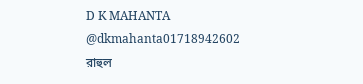D K MAHANTA
@dkmahanta01718942602
রাহুল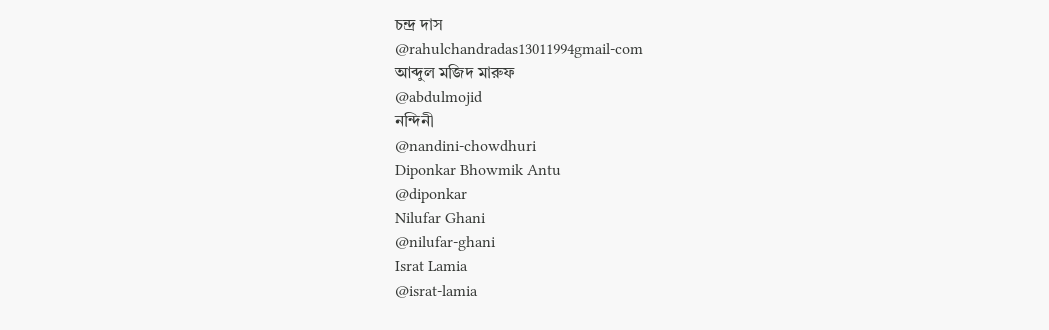চন্দ্র দাস
@rahulchandradas13011994gmail-com
আব্দুল মজিদ মারুফ
@abdulmojid
নন্দিনী
@nandini-chowdhuri
Diponkar Bhowmik Antu
@diponkar
Nilufar Ghani
@nilufar-ghani
Israt Lamia
@israt-lamia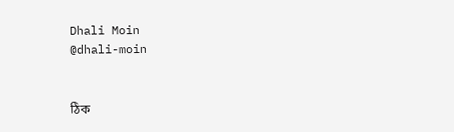Dhali Moin
@dhali-moin


ঠিক